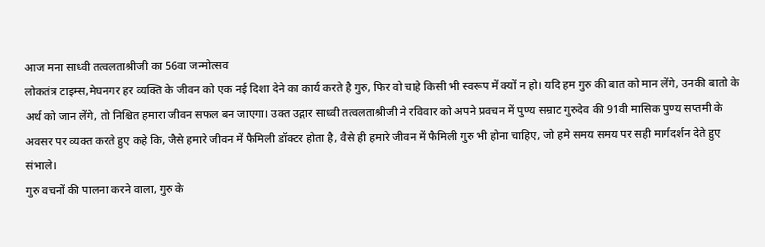आज मना साध्वी तत्वलताश्रीजी का 56वा जन्मोत्सव
लोकतंत्र टाइम्स,मेघनगर हर व्यक्ति के जीवन को एक नई दिशा देने का कार्य करते है गुरु, फिर वो चाहे किसी भी स्वरूप में क्यों न हो। यदि हम गुरु की बात को मान लेंगे, उनकी बातो के अर्थ को जान लेंगे, तो निश्चित हमारा जीवन सफल बन जाएगा। उक्त उद्गार साध्वी तत्वलताश्रीजी ने रविवार को अपने प्रवचन में पुण्य सम्राट गुरुदेव की 91वी मासिक पुण्य सप्तमी के अवसर पर व्यक्त करते हुए कहे कि, जैसे हमारे जीवन में फैमिली डॉक्टर होता है, वैसे ही हमारे जीवन में फैमिली गुरु भी होना चाहिए, जो हमे समय समय पर सही मार्गदर्शन देते हुए संभाले।
गुरु वचनों की पालना करने वाला, गुरु के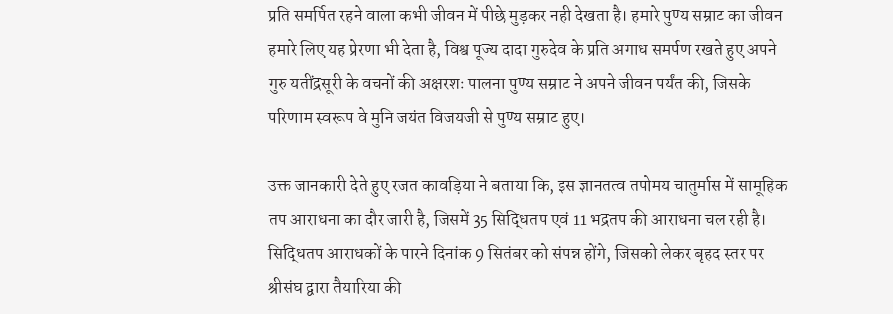प्रति समर्पित रहने वाला कभी जीवन में पीछे मुड़कर नही देखता है। हमारे पुण्य सम्राट का जीवन हमारे लिए यह प्रेरणा भी देता है, विश्व पूज्य दादा गुरुदेव के प्रति अगाध समर्पण रखते हुए अपने गुरु यतींद्रसूरी के वचनों की अक्षरशः पालना पुण्य सम्राट ने अपने जीवन पर्यंत की, जिसके परिणाम स्वरूप वे मुनि जयंत विजयजी से पुण्य सम्राट हुए।

उक्त जानकारी देते हुए रजत कावड़िया ने बताया कि, इस ज्ञानतत्व तपोमय चातुर्मास में सामूहिक तप आराधना का दौर जारी है, जिसमें 35 सिद्धितप एवं 11 भद्रतप की आराधना चल रही है। सिद्धितप आराधकों के पारने दिनांक 9 सितंबर को संपन्न होंगे, जिसको लेकर बृहद स्तर पर श्रीसंघ द्वारा तैयारिया की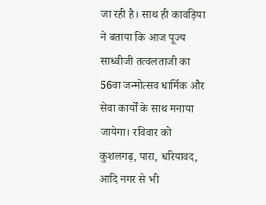जा रही है। साथ ही कावड़िया ने बताया कि आज पूज्य साध्वीजी तत्वलताजी का 56वा जन्मोत्सव धार्मिक और सेवा कार्यों के साथ मनाया जायेगा। रविवार को कुशलगढ़, पारा, धरियावद, आदि नगर से भी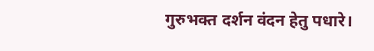गुरुभक्त दर्शन वंदन हेतु पधारे।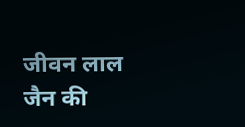जीवन लाल जैन की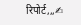रिपोर्ट,,,✍